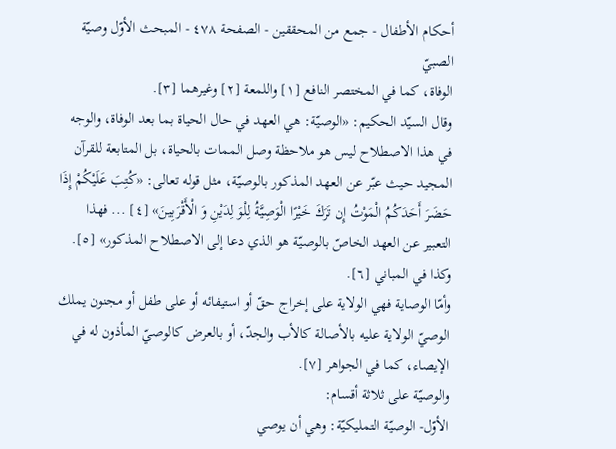أحكام الأطفال - جمع من المحققين - الصفحة ٤٧٨ - المبحث الأوّل وصيّة الصبيّ
الوفاة، كما في المختصر النافع [١] واللمعة [٢] وغيرهما [٣].
وقال السيّد الحكيم: «الوصيّة: هي العهد في حال الحياة بما بعد الوفاة، والوجه في هذا الاصطلاح ليس هو ملاحظة وصل الممات بالحياة، بل المتابعة للقرآن المجيد حيث عبّر عن العهد المذكور بالوصيّة، مثل قوله تعالى: «كُتِبَ عَلَيْكُمْ إِذَا حَضَرَ أَحَدَكُمُ الْمَوْتُ إِن تَرَكَ خَيْرًا الْوَصِيَّةُ لِلْوَ لِدَيْنِ وَ الْأَقْرَبِينَ» [٤] ... فهذا التعبير عن العهد الخاصّ بالوصيّة هو الذي دعا إلى الاصطلاح المذكور» [٥]. وكذا في المباني [٦].
وأمّا الوصاية فهي الولاية على إخراج حقّ أو استيفائه أو على طفل أو مجنون يملك الوصيّ الولاية عليه بالأصالة كالأب والجدّ، أو بالعرض كالوصيّ المأذون له في الإيصاء، كما في الجواهر [٧].
والوصيّة على ثلاثة أقسام:
الأوّل- الوصيّة التمليكيّة: وهي أن يوصي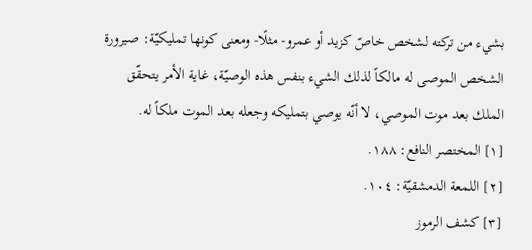بشيء من تركته لشخص خاصّ كزيد أو عمرو- مثلًا- ومعنى كونها تمليكيّة: صيرورة الشخص الموصى له مالكاً لذلك الشيء بنفس هذه الوصيّة، غاية الأمر يتحقّق الملك بعد موت الموصي، لا أنّه يوصي بتمليكه وجعله بعد الموت ملكاً له.
[١] المختصر النافع: ١٨٨.
[٢] اللمعة الدمشقيّة: ١٠٤.
[٣] كشف الرموز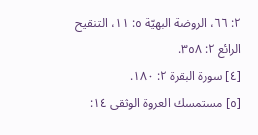٢: ٦٦، الروضة البهيّة ٥: ١١، التنقيح الرائع ٢: ٣٥٨.
[٤] سورة البقرة ٢: ١٨٠.
[٥] مستمسك العروة الوثقى ١٤: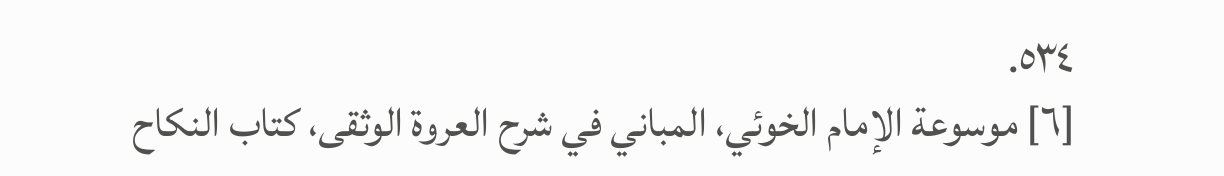٥٣٤.
[٦] موسوعة الإمام الخوئي، المباني في شرح العروة الوثقى، كتاب النكاح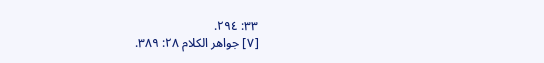٣٣: ٢٩٤.
[٧] جواهر الكلام ٢٨: ٣٨٩.